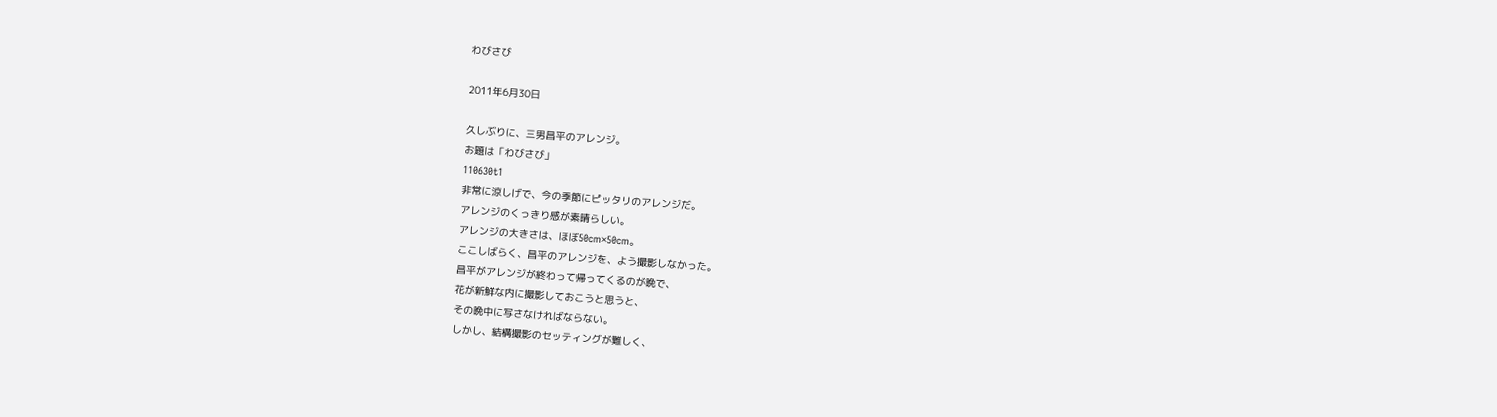わびさび

2011年6月30日

久しぶりに、三男昌平のアレンジ。
お題は「わびさび」
110630t1
非常に涼しげで、今の季節にピッタリのアレンジだ。
アレンジのくっきり感が素晴らしい。
アレンジの大きさは、ほぼ50cm×50cm。
ここしばらく、昌平のアレンジを、よう撮影しなかった。
昌平がアレンジが終わって帰ってくるのが晩で、
花が新鮮な内に撮影しておこうと思うと、
その晩中に写さなければならない。
しかし、結構撮影のセッティングが難しく、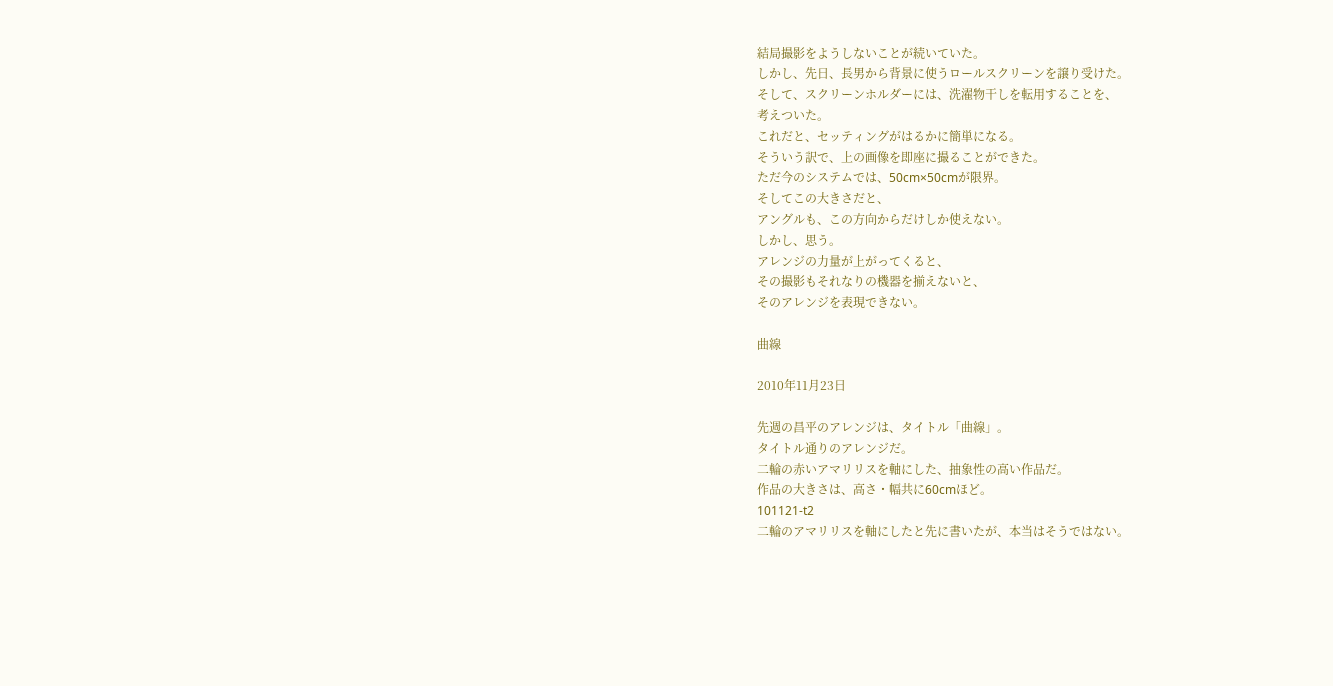結局撮影をようしないことが続いていた。
しかし、先日、長男から背景に使うロールスクリーンを譲り受けた。
そして、スクリーンホルダーには、洗濯物干しを転用することを、
考えついた。
これだと、セッティングがはるかに簡単になる。
そういう訳で、上の画像を即座に撮ることができた。
ただ今のシステムでは、50cm×50cmが限界。
そしてこの大きさだと、
アングルも、この方向からだけしか使えない。
しかし、思う。
アレンジの力量が上がってくると、
その撮影もそれなりの機器を揃えないと、
そのアレンジを表現できない。

曲線

2010年11月23日

先週の昌平のアレンジは、タイトル「曲線」。
タイトル通りのアレンジだ。
二輪の赤いアマリリスを軸にした、抽象性の高い作品だ。
作品の大きさは、高さ・幅共に60cmほど。
101121-t2
二輪のアマリリスを軸にしたと先に書いたが、本当はそうではない。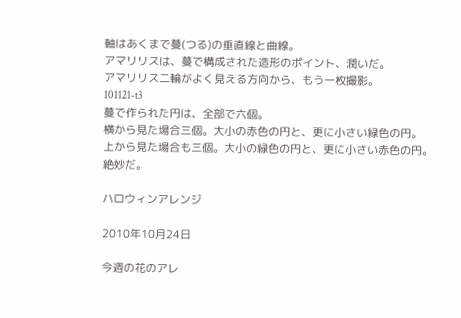軸はあくまで蔓(つる)の垂直線と曲線。
アマリリスは、蔓で構成された造形のポイント、潤いだ。
アマリリス二輪がよく見える方向から、もう一枚撮影。
101121-t3
蔓で作られた円は、全部で六個。
横から見た場合三個。大小の赤色の円と、更に小さい緑色の円。
上から見た場合も三個。大小の緑色の円と、更に小さい赤色の円。
絶妙だ。

ハロウィンアレンジ

2010年10月24日

今週の花のアレ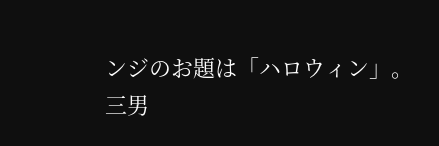ンジのお題は「ハロウィン」。
三男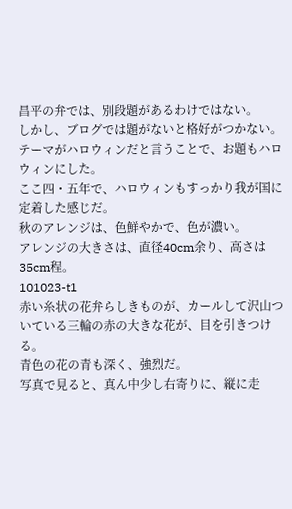昌平の弁では、別段題があるわけではない。
しかし、ブログでは題がないと格好がつかない。
テーマがハロウィンだと言うことで、お題もハロウィンにした。
ここ四・五年で、ハロウィンもすっかり我が国に定着した感じだ。
秋のアレンジは、色鮮やかで、色が濃い。
アレンジの大きさは、直径40cm余り、高さは35cm程。
101023-t1
赤い糸状の花弁らしきものが、カールして沢山ついている三輪の赤の大きな花が、目を引きつける。
青色の花の青も深く、強烈だ。
写真で見ると、真ん中少し右寄りに、縦に走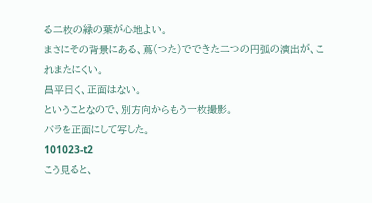る二枚の緑の葉が心地よい。
まさにその背景にある、蔦(つた)でできた二つの円弧の演出が、これまたにくい。
昌平曰く、正面はない。
ということなので、別方向からもう一枚撮影。
バラを正面にして写した。
101023-t2
こう見ると、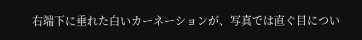右端下に垂れた白いカーネーションが、写真では直ぐ目につい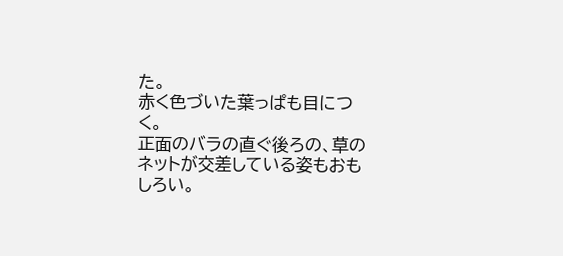た。
赤く色づいた葉っぱも目につく。
正面のバラの直ぐ後ろの、草のネットが交差している姿もおもしろい。